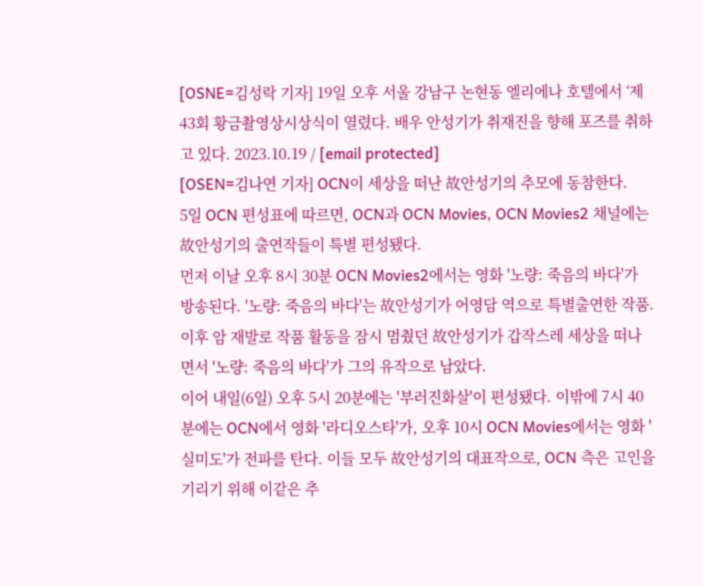[OSNE=김성락 기자] 19일 오후 서울 강남구 논현동 엘리에나 호텔에서 ‘제43회 황금촬영상시상식이 열렸다. 배우 안성기가 취재진을 향해 포즈를 취하고 있다. 2023.10.19 / [email protected]
[OSEN=김나연 기자] OCN이 세상을 떠난 故안성기의 추모에 동참한다.
5일 OCN 편성표에 따르면, OCN과 OCN Movies, OCN Movies2 채널에는 故안성기의 출연작들이 특별 편성됐다.
먼저 이날 오후 8시 30분 OCN Movies2에서는 영화 '노량: 죽음의 바다'가 방송된다. '노량: 죽음의 바다'는 故안성기가 어영담 역으로 특별출연한 작품. 이후 암 재발로 작품 활동을 잠시 멈췄던 故안성기가 갑작스레 세상을 떠나면서 '노량: 죽음의 바다'가 그의 유작으로 남았다.
이어 내일(6일) 오후 5시 20분에는 '부러진화살'이 편성됐다. 이밖에 7시 40분에는 OCN에서 영화 '라디오스타'가, 오후 10시 OCN Movies에서는 영화 '실미도'가 전파를 탄다. 이들 모두 故안성기의 대표작으로, OCN 측은 고인을 기리기 위해 이같은 추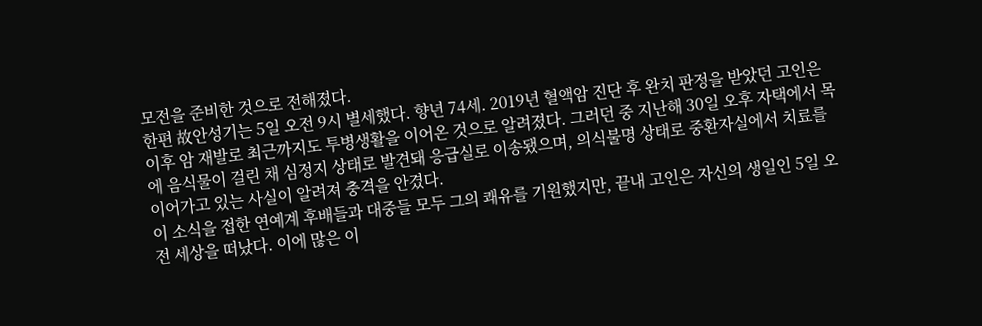모전을 준비한 것으로 전해졌다.
한편 故안성기는 5일 오전 9시 별세했다. 향년 74세. 2019년 혈액암 진단 후 완치 판정을 받았던 고인은 이후 암 재발로 최근까지도 투병생활을 이어온 것으로 알려졌다. 그러던 중 지난해 30일 오후 자택에서 목에 음식물이 걸린 채 심정지 상태로 발견돼 응급실로 이송됐으며, 의식불명 상태로 중환자실에서 치료를 이어가고 있는 사실이 알려져 충격을 안겼다.
이 소식을 접한 연예계 후배들과 대중들 모두 그의 쾌유를 기원했지만, 끝내 고인은 자신의 생일인 5일 오전 세상을 떠났다. 이에 많은 이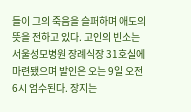들이 그의 죽음을 슬퍼하며 애도의 뜻을 전하고 있다. 고인의 빈소는 서울성모병원 장례식장 31호실에 마련됐으며 발인은 오는 9일 오전 6시 엄수된다. 장지는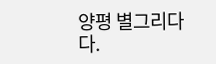양평 별그리다다.